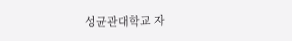성균관대학교 자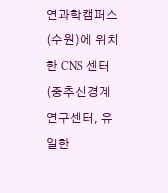연과학캠퍼스(수원)에 위치한 CNS 센터(중추신경계 연구센터, 유일한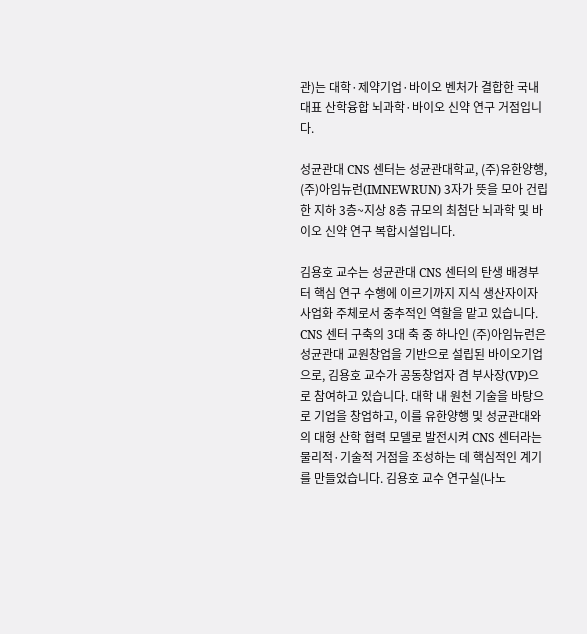관)는 대학·제약기업·바이오 벤처가 결합한 국내 대표 산학융합 뇌과학·바이오 신약 연구 거점입니다.

성균관대 CNS 센터는 성균관대학교, (주)유한양행, (주)아임뉴런(IMNEWRUN) 3자가 뜻을 모아 건립한 지하 3층~지상 8층 규모의 최첨단 뇌과학 및 바이오 신약 연구 복합시설입니다.

김용호 교수는 성균관대 CNS 센터의 탄생 배경부터 핵심 연구 수행에 이르기까지 지식 생산자이자 사업화 주체로서 중추적인 역할을 맡고 있습니다. CNS 센터 구축의 3대 축 중 하나인 (주)아임뉴런은 성균관대 교원창업을 기반으로 설립된 바이오기업으로, 김용호 교수가 공동창업자 겸 부사장(VP)으로 참여하고 있습니다. 대학 내 원천 기술을 바탕으로 기업을 창업하고, 이를 유한양행 및 성균관대와의 대형 산학 협력 모델로 발전시켜 CNS 센터라는 물리적·기술적 거점을 조성하는 데 핵심적인 계기를 만들었습니다. 김용호 교수 연구실(나노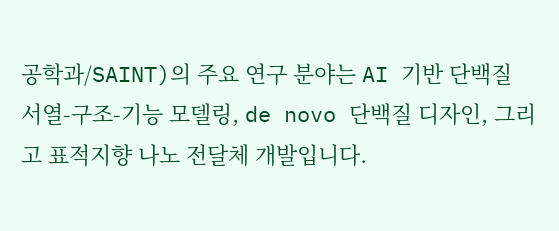공학과/SAINT)의 주요 연구 분야는 AI 기반 단백질 서열-구조-기능 모델링, de novo 단백질 디자인, 그리고 표적지향 나노 전달체 개발입니다.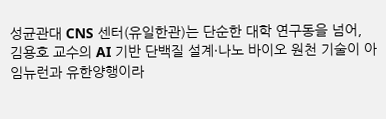성균관대 CNS 센터(유일한관)는 단순한 대학 연구동을 넘어, 김용호 교수의 AI 기반 단백질 설계·나노 바이오 원천 기술이 아임뉴런과 유한양행이라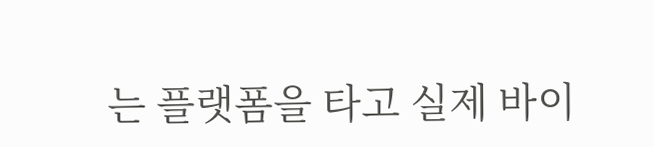는 플랫폼을 타고 실제 바이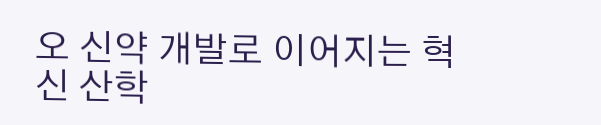오 신약 개발로 이어지는 혁신 산학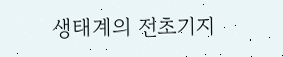생태계의 전초기지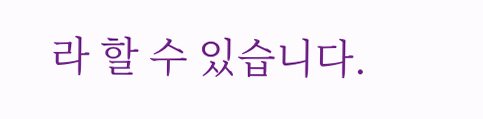라 할 수 있습니다.